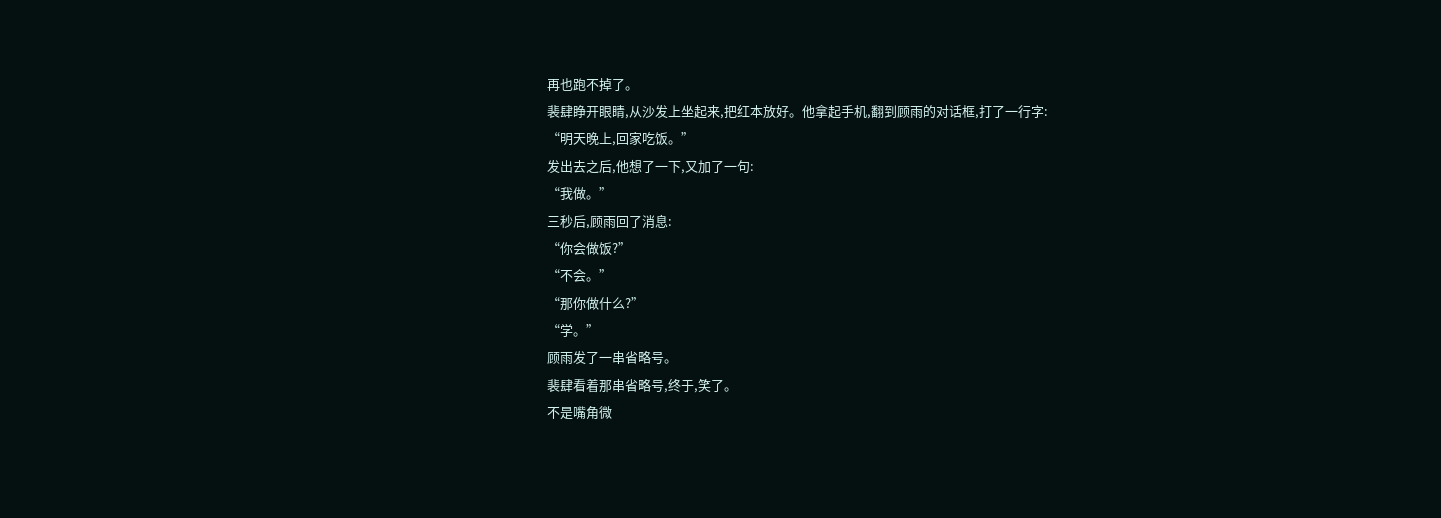再也跑不掉了。
裴肆睁开眼睛,从沙发上坐起来,把红本放好。他拿起手机,翻到顾雨的对话框,打了一行字:
“明天晚上,回家吃饭。”
发出去之后,他想了一下,又加了一句:
“我做。”
三秒后,顾雨回了消息:
“你会做饭?”
“不会。”
“那你做什么?”
“学。”
顾雨发了一串省略号。
裴肆看着那串省略号,终于,笑了。
不是嘴角微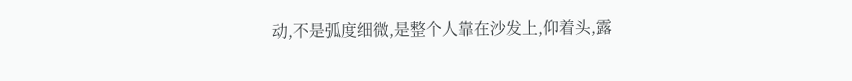动,不是弧度细微,是整个人靠在沙发上,仰着头,露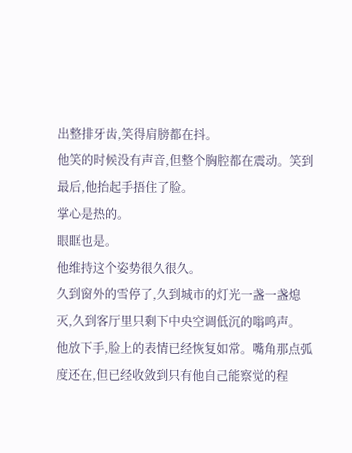出整排牙齿,笑得肩膀都在抖。
他笑的时候没有声音,但整个胸腔都在震动。笑到最后,他抬起手捂住了脸。
掌心是热的。
眼眶也是。
他维持这个姿势很久很久。
久到窗外的雪停了,久到城市的灯光一盏一盏熄灭,久到客厅里只剩下中央空调低沉的嗡鸣声。
他放下手,脸上的表情已经恢复如常。嘴角那点弧度还在,但已经收敛到只有他自己能察觉的程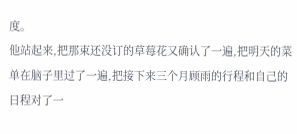度。
他站起来,把那束还没订的草莓花又确认了一遍,把明天的菜单在脑子里过了一遍,把接下来三个月顾雨的行程和自己的日程对了一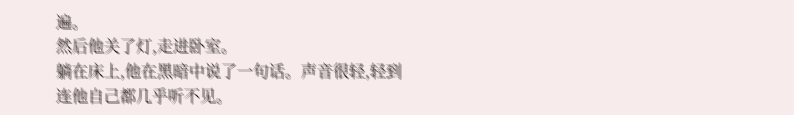遍。
然后他关了灯,走进卧室。
躺在床上,他在黑暗中说了一句话。声音很轻,轻到连他自己都几乎听不见。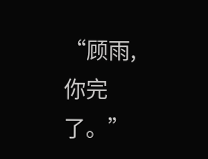“顾雨,你完了。”